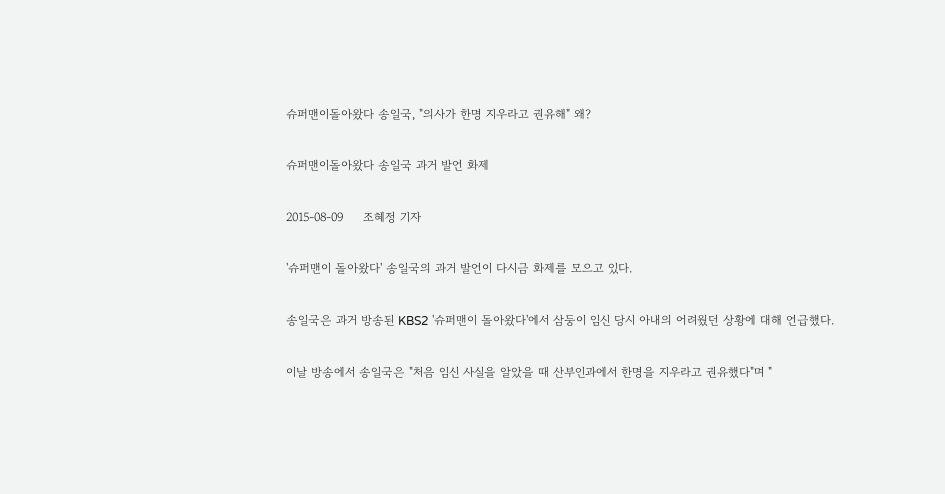슈퍼맨이돌아왔다 송일국, "의사가 한명 지우라고 권유해" 왜?

슈퍼맨이돌아왔다 송일국 과거 발언 화제

2015-08-09     조혜정 기자

'슈퍼맨이 돌아왔다' 송일국의 과거 발언이 다시금 화제를 모으고 있다.

송일국은 과거 방송된 KBS2 '슈퍼맨이 돌아왔다'에서 삼둥이 임신 당시 아내의 어려웠던 상황에 대해 언급했다.

이날 방송에서 송일국은 "처음 임신 사실을 알았을 때 산부인과에서 한명을 지우라고 권유했다"며 "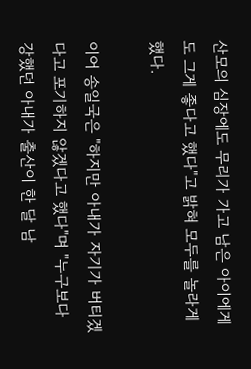산모의 심장에도 무리가 가고 남은 아이에게도 그게 좋다고 했다"고 밝혀 모두를 놀라게 했다.

이어 송일국은 "하지만 아내가 자기가 버티겠다고 포기하지 않겠다고 했다"며 "누구보다 강했던 아내가 출산이 한 달 남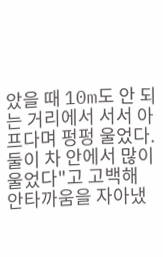았을 때 10m도 안 되는 거리에서 서서 아프다며 펑펑 울었다. 둘이 차 안에서 많이 울었다"고 고백해 안타까움을 자아냈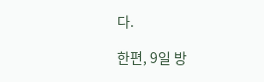다.

한편, 9일 방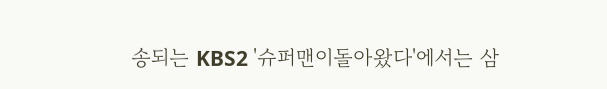송되는 KBS2 '슈퍼맨이돌아왔다'에서는 삼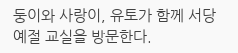둥이와 사랑이, 유토가 함께 서당 예절 교실을 방문한다.